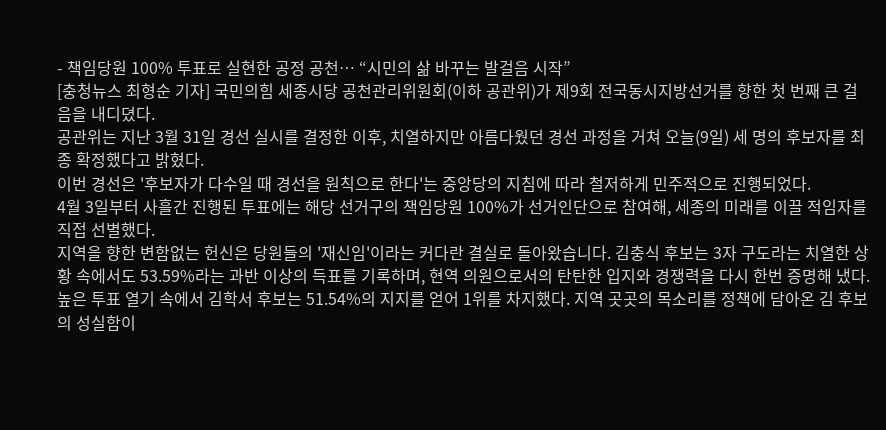- 책임당원 100% 투표로 실현한 공정 공천… “시민의 삶 바꾸는 발걸음 시작”
[충청뉴스 최형순 기자] 국민의힘 세종시당 공천관리위원회(이하 공관위)가 제9회 전국동시지방선거를 향한 첫 번째 큰 걸음을 내디뎠다.
공관위는 지난 3월 31일 경선 실시를 결정한 이후, 치열하지만 아름다웠던 경선 과정을 거쳐 오늘(9일) 세 명의 후보자를 최종 확정했다고 밝혔다.
이번 경선은 '후보자가 다수일 때 경선을 원칙으로 한다'는 중앙당의 지침에 따라 철저하게 민주적으로 진행되었다.
4월 3일부터 사흘간 진행된 투표에는 해당 선거구의 책임당원 100%가 선거인단으로 참여해, 세종의 미래를 이끌 적임자를 직접 선별했다.
지역을 향한 변함없는 헌신은 당원들의 '재신임'이라는 커다란 결실로 돌아왔습니다. 김충식 후보는 3자 구도라는 치열한 상황 속에서도 53.59%라는 과반 이상의 득표를 기록하며, 현역 의원으로서의 탄탄한 입지와 경쟁력을 다시 한번 증명해 냈다.
높은 투표 열기 속에서 김학서 후보는 51.54%의 지지를 얻어 1위를 차지했다. 지역 곳곳의 목소리를 정책에 담아온 김 후보의 성실함이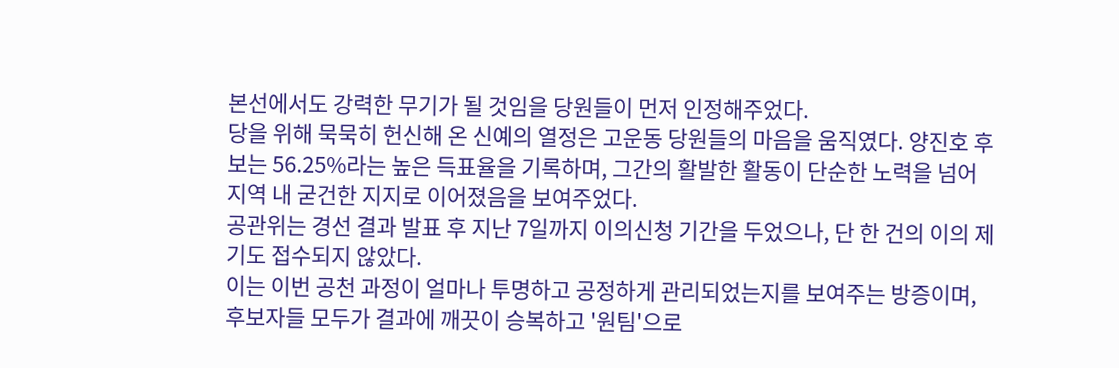본선에서도 강력한 무기가 될 것임을 당원들이 먼저 인정해주었다.
당을 위해 묵묵히 헌신해 온 신예의 열정은 고운동 당원들의 마음을 움직였다. 양진호 후보는 56.25%라는 높은 득표율을 기록하며, 그간의 활발한 활동이 단순한 노력을 넘어 지역 내 굳건한 지지로 이어졌음을 보여주었다.
공관위는 경선 결과 발표 후 지난 7일까지 이의신청 기간을 두었으나, 단 한 건의 이의 제기도 접수되지 않았다.
이는 이번 공천 과정이 얼마나 투명하고 공정하게 관리되었는지를 보여주는 방증이며, 후보자들 모두가 결과에 깨끗이 승복하고 '원팀'으로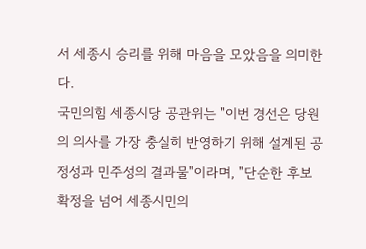서 세종시 승리를 위해 마음을 모았음을 의미한다.
국민의힘 세종시당 공관위는 "이번 경선은 당원의 의사를 가장 충실히 반영하기 위해 설계된 공정성과 민주성의 결과물"이라며, "단순한 후보 확정을 넘어 세종시민의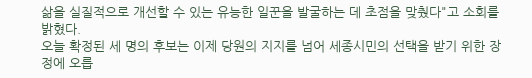삶을 실질적으로 개선할 수 있는 유능한 일꾼을 발굴하는 데 초점을 맞췄다"고 소회를 밝혔다.
오늘 확정된 세 명의 후보는 이제 당원의 지지를 넘어 세종시민의 선택을 받기 위한 장정에 오릅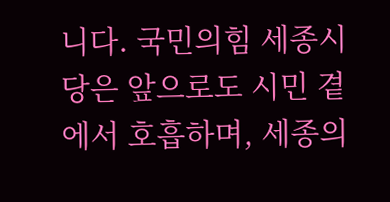니다. 국민의힘 세종시당은 앞으로도 시민 곁에서 호흡하며, 세종의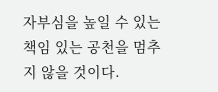자부심을 높일 수 있는 책임 있는 공천을 멈추지 않을 것이다.